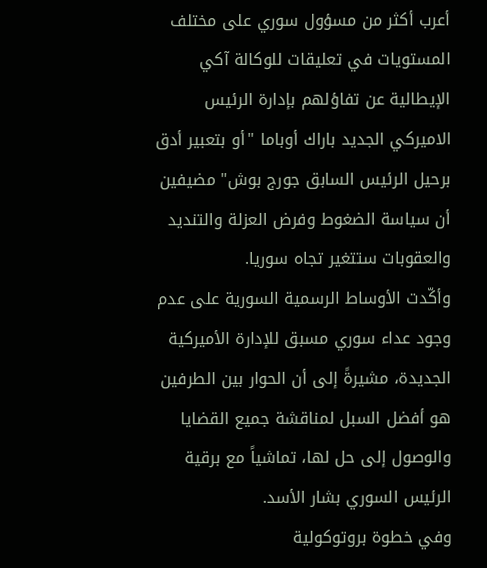أعرب أكثر من مسؤول سوري على مختلف المستويات في تعليقات للوكالة آكي الإيطالية عن تفاؤلهم بإدارة الرئيس الاميركي الجديد باراك أوباما "أو بتعبير أدق برحيل الرئيس السابق جورج بوش" مضيفين أن سياسة الضغوط وفرض العزلة والتنديد والعقوبات ستتغير تجاه سوريا.
وأكّدت الأوساط الرسمية السورية على عدم وجود عداء سوري مسبق للإدارة الأميركية الجديدة، مشيرةً إلى أن الحوار بين الطرفين هو أفضل السبل لمناقشة جميع القضايا والوصول إلى حل لها، تماشياً مع برقية الرئيس السوري بشار الأسد.
وفي خطوة بروتوكولية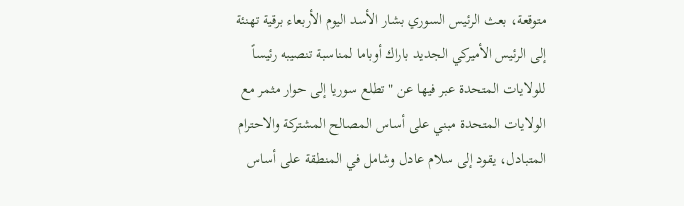متوقعة، بعث الرئيس السوري بشار الأسد اليوم الأربعاء برقية تهنئة إلى الرئيس الأميركي الجديد باراك أوباما لمناسبة تنصيبه رئيساً للولايات المتحدة عبر فيها عن "تطلع سوريا إلى حوار مثمر مع الولايات المتحدة مبني على أساس المصالح المشتركة والاحترام المتبادل، يقود إلى سلام عادل وشامل في المنطقة على أساس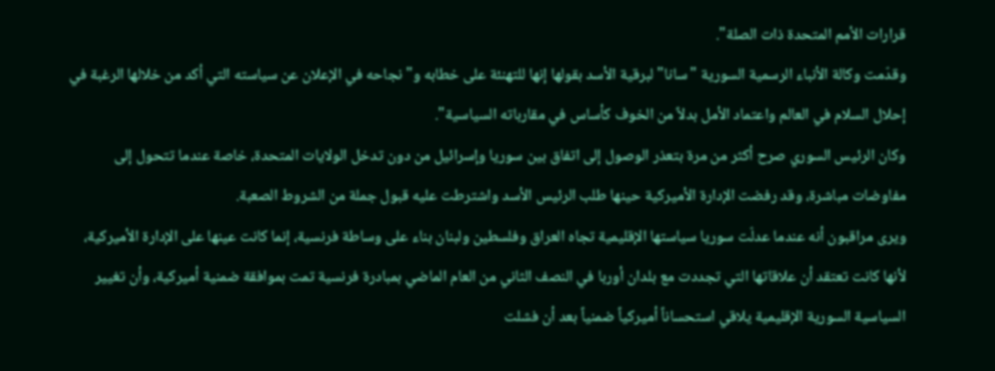قرارات الأمم المتحدة ذات الصلة".
وقدّمت وكالة الأنباء الرسمية السورية "سانا" لبرقية الأسد بقولها إنها للتهنئة على خطابه و"نجاحه في الإعلان عن سياسته التي أكد من خلالها الرغبة في إحلال السلام في العالم واعتماد الأمل بدلاً من الخوف كأساس في مقارباته السياسية".
وكان الرئيس السوري صرح أكثر من مرة بتعذر الوصول إلى اتفاق بين سوريا وإسرائيل من دون تدخل الولايات المتحدة، خاصة عندما تتحول إلى مفاوضات مباشرة، وقد رفضت الإدارة الأميركية حينها طلب الرئيس الأسد واشترطت عليه قبول جملة من الشروط الصعبة.
ويرى مراقبون أنه عندما عدلّت سوريا سياستها الإقليمية تجاه العراق وفلسطين ولبنان بناء على وساطة فرنسية، إنما كانت عينها على الإدارة الأميركية، لأنها كانت تعتقد أن علاقاتها التي تجددت مع بلدان أوربا في النصف الثاني من العام الماضي بمبادرة فرنسية تمت بموافقة ضمنية أميركية، وأن تغيير السياسية السورية الإقليمية يلاقي استحساناً أميركياً ضمنياً بعد أن فشلت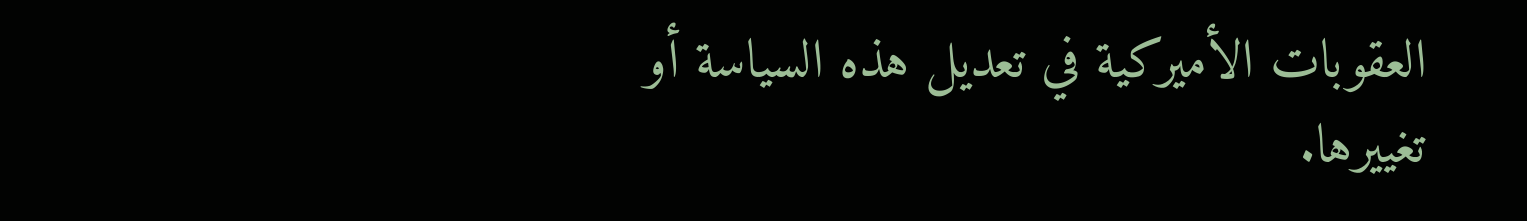العقوبات الأميركية في تعديل هذه السياسة أو تغييرها.